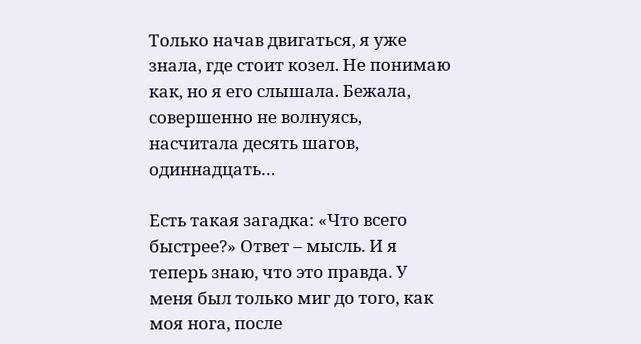Только начав двигаться, я уже знала, где стоит козел. Не понимаю как, но я его слышала. Бежала, совершенно не волнуясь, насчитала десять шагов, одиннадцать…

Есть такая загадка: «Что всего быстрее?» Ответ – мысль. И я теперь знаю, что это правда. У меня был только миг до того, как моя нога, после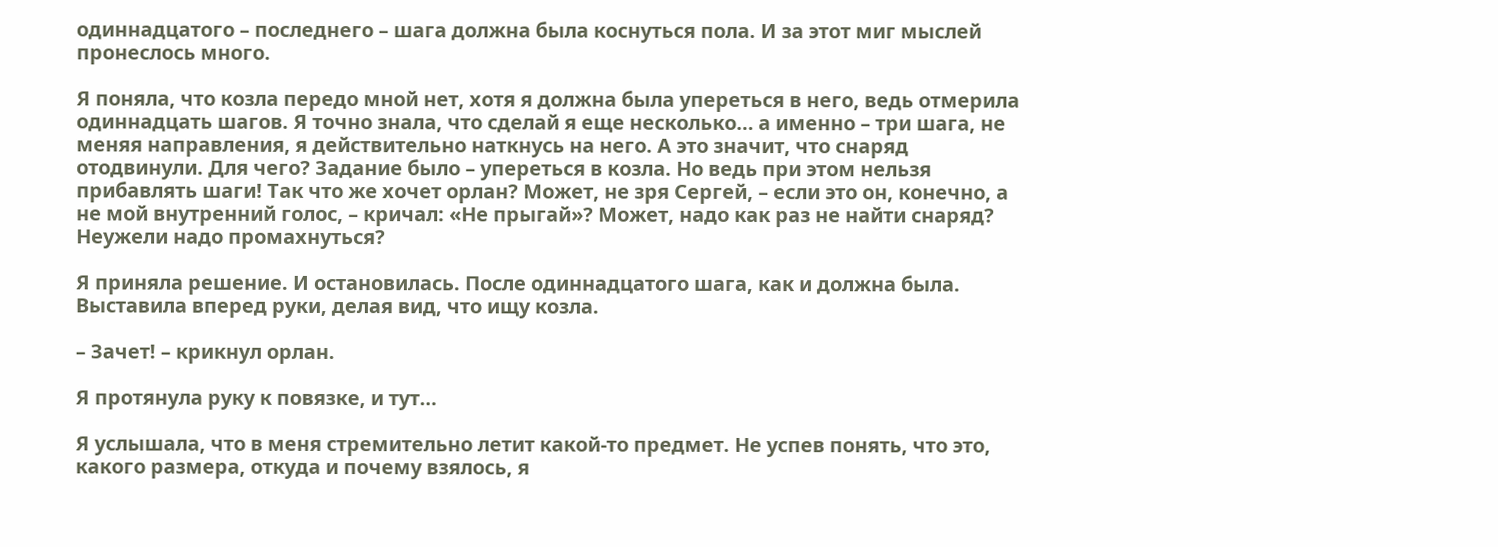одиннадцатого – последнего – шага должна была коснуться пола. И за этот миг мыслей пронеслось много.

Я поняла, что козла передо мной нет, хотя я должна была упереться в него, ведь отмерила одиннадцать шагов. Я точно знала, что сделай я еще несколько… а именно – три шага, не меняя направления, я действительно наткнусь на него. А это значит, что снаряд отодвинули. Для чего? Задание было – упереться в козла. Но ведь при этом нельзя прибавлять шаги! Так что же хочет орлан? Может, не зря Сергей, – если это он, конечно, а не мой внутренний голос, – кричал: «Не прыгай»? Может, надо как раз не найти снаряд? Неужели надо промахнуться?

Я приняла решение. И остановилась. После одиннадцатого шага, как и должна была. Выставила вперед руки, делая вид, что ищу козла.

– Зачет! – крикнул орлан.

Я протянула руку к повязке, и тут…

Я услышала, что в меня стремительно летит какой-то предмет. Не успев понять, что это, какого размера, откуда и почему взялось, я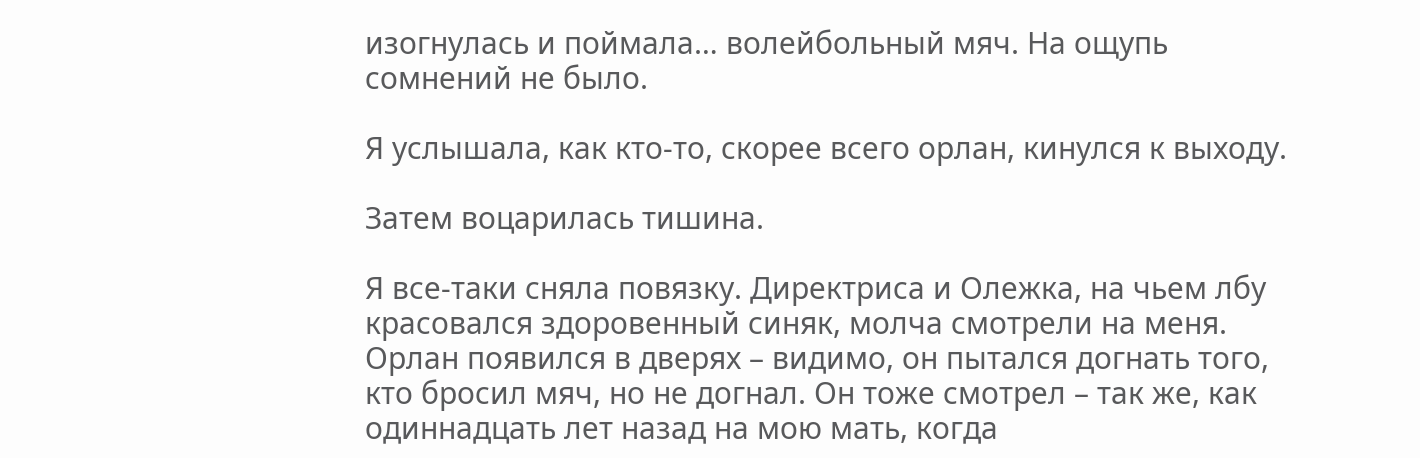изогнулась и поймала… волейбольный мяч. На ощупь сомнений не было.

Я услышала, как кто-то, скорее всего орлан, кинулся к выходу.

Затем воцарилась тишина.

Я все-таки сняла повязку. Директриса и Олежка, на чьем лбу красовался здоровенный синяк, молча смотрели на меня. Орлан появился в дверях – видимо, он пытался догнать того, кто бросил мяч, но не догнал. Он тоже смотрел – так же, как одиннадцать лет назад на мою мать, когда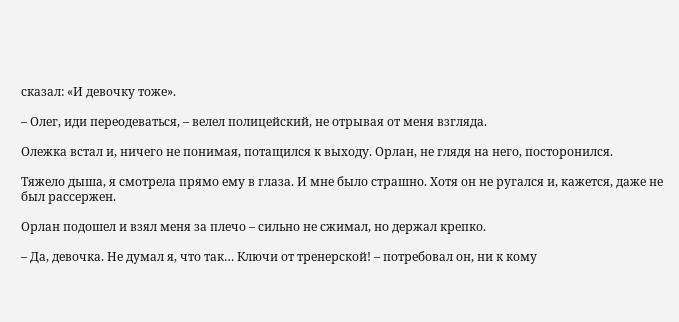сказал: «И девочку тоже».

– Олег, иди переодеваться, – велел полицейский, не отрывая от меня взгляда.

Олежка встал и, ничего не понимая, потащился к выходу. Орлан, не глядя на него, посторонился.

Тяжело дыша, я смотрела прямо ему в глаза. И мне было страшно. Хотя он не ругался и, кажется, даже не был рассержен.

Орлан подошел и взял меня за плечо – сильно не сжимал, но держал крепко.

– Да, девочка. Не думал я, что так… Ключи от тренерской! – потребовал он, ни к кому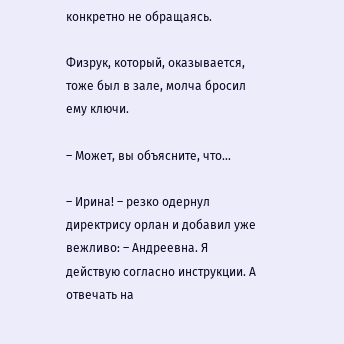конкретно не обращаясь.

Физрук, который, оказывается, тоже был в зале, молча бросил ему ключи.

– Может, вы объясните, что…

– Ирина! – резко одернул директрису орлан и добавил уже вежливо: – Андреевна. Я действую согласно инструкции. А отвечать на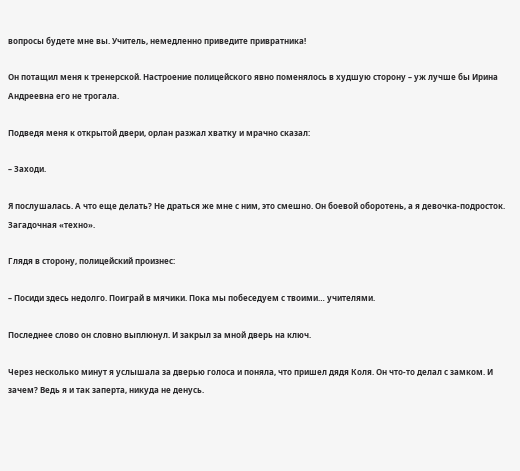вопросы будете мне вы. Учитель, немедленно приведите привратника!

Он потащил меня к тренерской. Настроение полицейского явно поменялось в худшую сторону – уж лучше бы Ирина Андреевна его не трогала.

Подведя меня к открытой двери, орлан разжал хватку и мрачно сказал:

– Заходи.

Я послушалась. А что еще делать? Не драться же мне с ним, это смешно. Он боевой оборотень, а я девочка-подросток. Загадочная «техно».

Глядя в сторону, полицейский произнес:

– Посиди здесь недолго. Поиграй в мячики. Пока мы побеседуем с твоими… учителями.

Последнее слово он словно выплюнул. И закрыл за мной дверь на ключ.

Через несколько минут я услышала за дверью голоса и поняла, что пришел дядя Коля. Он что-то делал с замком. И зачем? Ведь я и так заперта, никуда не денусь.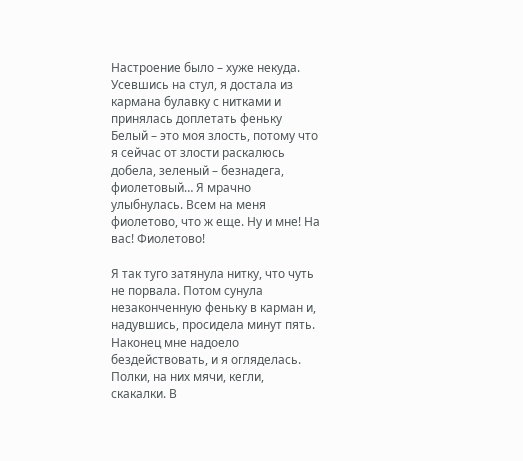Настроение было – хуже некуда. Усевшись на стул, я достала из кармана булавку с нитками и принялась доплетать феньку Белый – это моя злость, потому что я сейчас от злости раскалюсь добела, зеленый – безнадега, фиолетовый… Я мрачно улыбнулась. Всем на меня фиолетово, что ж еще. Ну и мне! На вас! Фиолетово!

Я так туго затянула нитку, что чуть не порвала. Потом сунула незаконченную феньку в карман и, надувшись, просидела минут пять. Наконец мне надоело бездействовать, и я огляделась. Полки, на них мячи, кегли, скакалки. В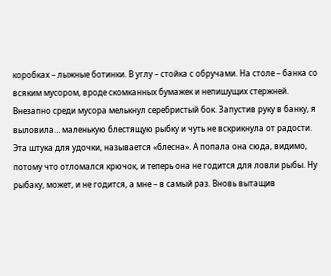коробках – лыжные ботинки. В углу – стойка с обручами. На столе – банка со всяким мусором, вроде скомканных бумажек и непишущих стержней. Внезапно среди мусора мелькнул серебристый бок. Запустив руку в банку, я выловила… маленькую блестящую рыбку и чуть не вскрикнула от радости. Эта штука для удочки, называется «блесна». А попала она сюда, видимо, потому что отломался крючок, и теперь она не годится для ловли рыбы. Ну рыбаку, может, и не годится, а мне – в самый раз. Вновь вытащив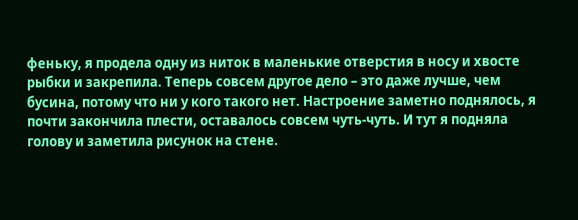феньку, я продела одну из ниток в маленькие отверстия в носу и хвосте рыбки и закрепила. Теперь совсем другое дело – это даже лучше, чем бусина, потому что ни у кого такого нет. Настроение заметно поднялось, я почти закончила плести, оставалось совсем чуть-чуть. И тут я подняла голову и заметила рисунок на стене.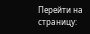Перейти на страницу: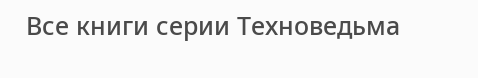Все книги серии Техноведьма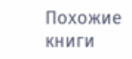Похожие книги